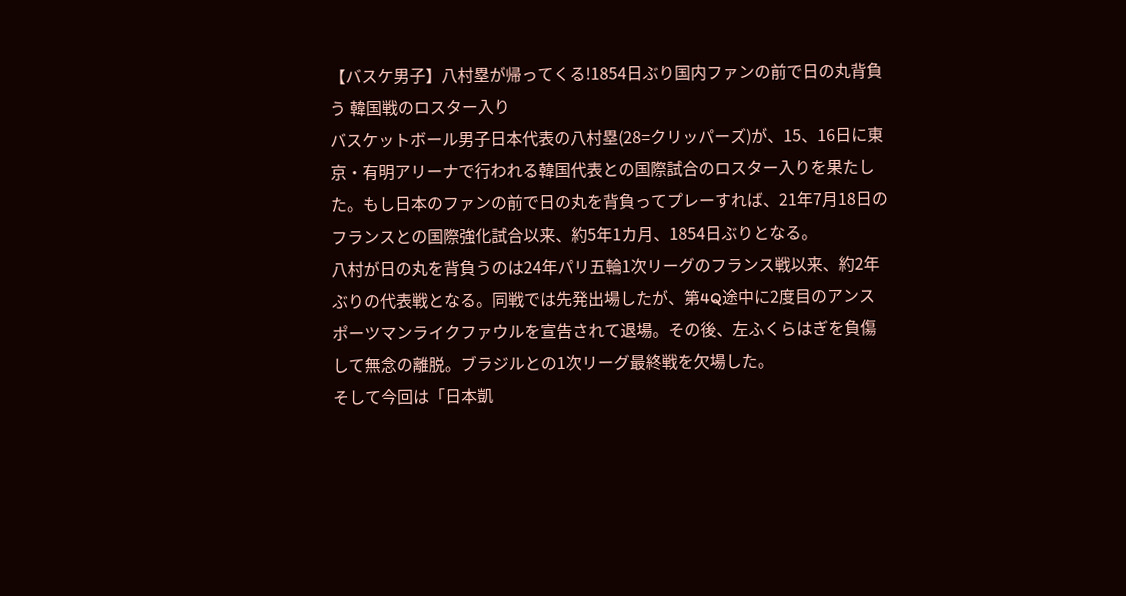【バスケ男子】八村塁が帰ってくる!1854日ぶり国内ファンの前で日の丸背負う 韓国戦のロスター入り
バスケットボール男子日本代表の八村塁(28=クリッパーズ)が、15、16日に東京・有明アリーナで行われる韓国代表との国際試合のロスター入りを果たした。もし日本のファンの前で日の丸を背負ってプレーすれば、21年7月18日のフランスとの国際強化試合以来、約5年1カ月、1854日ぶりとなる。
八村が日の丸を背負うのは24年パリ五輪1次リーグのフランス戦以来、約2年ぶりの代表戦となる。同戦では先発出場したが、第4Q途中に2度目のアンスポーツマンライクファウルを宣告されて退場。その後、左ふくらはぎを負傷して無念の離脱。ブラジルとの1次リーグ最終戦を欠場した。
そして今回は「日本凱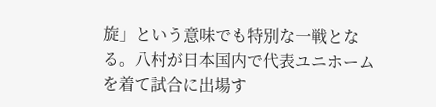旋」という意味でも特別な一戦となる。八村が日本国内で代表ユニホームを着て試合に出場す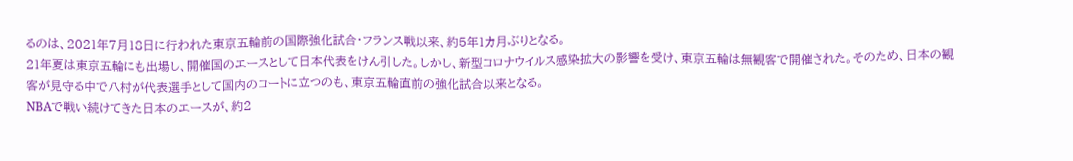るのは、2021年7月18日に行われた東京五輪前の国際強化試合・フランス戦以来、約5年1カ月ぶりとなる。
21年夏は東京五輪にも出場し、開催国のエースとして日本代表をけん引した。しかし、新型コロナウイルス感染拡大の影響を受け、東京五輪は無観客で開催された。そのため、日本の観客が見守る中で八村が代表選手として国内のコートに立つのも、東京五輪直前の強化試合以来となる。
NBAで戦い続けてきた日本のエースが、約2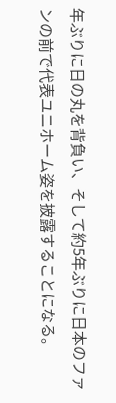年ぶりに日の丸を背負い、そして約5年ぶりに日本のファンの前で代表ユニホーム姿を披露することになる。